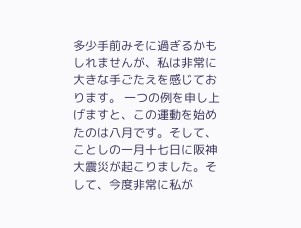多少手前みそに過ぎるかもしれませんが、私は非常に大きな手ごたえを感じております。 一つの例を申し上げますと、この運動を始めたのは八月です。そして、ことしの一月十七日に阪神大震災が起こりました。そして、今度非常に私が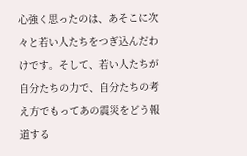心強く思ったのは、あそこに次々と若い人たちをつぎ込んだわけです。そして、若い人たちが自分たちの力で、自分たちの考え方でもってあの震災をどう報道する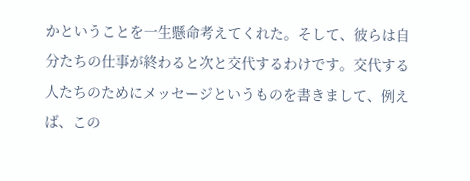かということを一生懸命考えてくれた。そして、彼らは自分たちの仕事が終わると次と交代するわけです。交代する人たちのためにメッセージというものを書きまして、例えば、この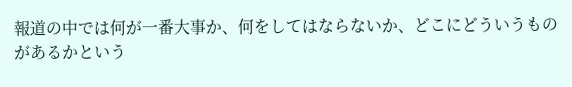報道の中では何が一番大事か、何をしてはならないか、どこにどういうものがあるかという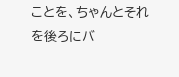ことを、ちゃんとそれを後ろにバ